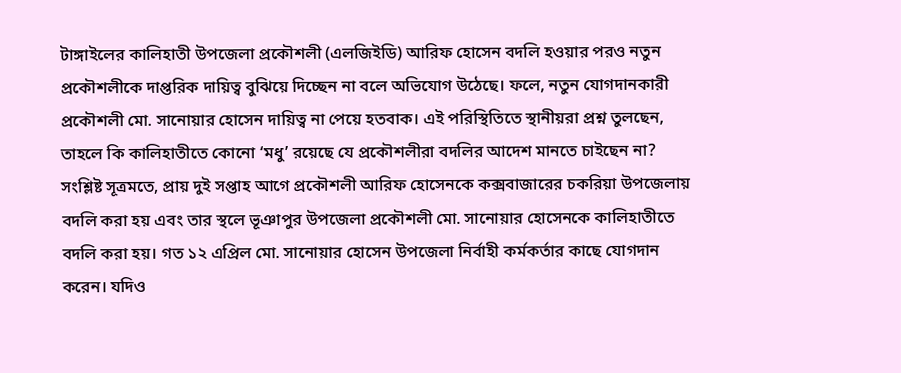টাঙ্গাইলের কালিহাতী উপজেলা প্রকৌশলী (এলজিইডি) আরিফ হোসেন বদলি হওয়ার পরও নতুন প্রকৌশলীকে দাপ্তরিক দায়িত্ব বুঝিয়ে দিচ্ছেন না বলে অভিযোগ উঠেছে। ফলে, নতুন যোগদানকারী প্রকৌশলী মো. সানোয়ার হোসেন দায়িত্ব না পেয়ে হতবাক। এই পরিস্থিতিতে স্থানীয়রা প্রশ্ন তুলছেন, তাহলে কি কালিহাতীতে কোনো ‘মধু’ রয়েছে যে প্রকৌশলীরা বদলির আদেশ মানতে চাইছেন না?
সংশ্লিষ্ট সূত্রমতে, প্রায় দুই সপ্তাহ আগে প্রকৌশলী আরিফ হোসেনকে কক্সবাজারের চকরিয়া উপজেলায় বদলি করা হয় এবং তার স্থলে ভূঞাপুর উপজেলা প্রকৌশলী মো. সানোয়ার হোসেনকে কালিহাতীতে বদলি করা হয়। গত ১২ এপ্রিল মো. সানোয়ার হোসেন উপজেলা নির্বাহী কর্মকর্তার কাছে যোগদান করেন। যদিও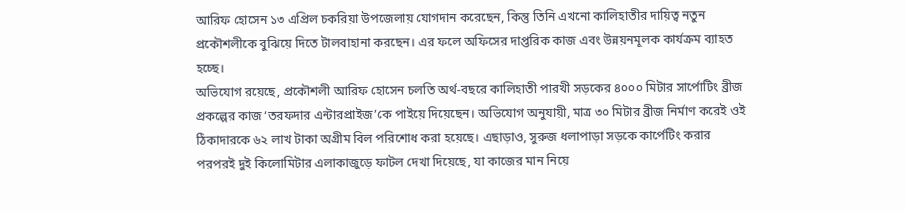আরিফ হোসেন ১৩ এপ্রিল চকরিয়া উপজেলায় যোগদান করেছেন, কিন্তু তিনি এখনো কালিহাতীর দায়িত্ব নতুন প্রকৌশলীকে বুঝিয়ে দিতে টালবাহানা করছেন। এর ফলে অফিসের দাপ্তরিক কাজ এবং উন্নয়নমূলক কার্যক্রম ব্যাহত হচ্ছে।
অভিযোগ রয়েছে, প্রকৌশলী আরিফ হোসেন চলতি অর্থ-বছরে কালিহাতী পারখী সড়কের ৪০০০ মিটার সার্পোটিং ব্রীজ প্রকল্পের কাজ ‘তরফদার এন্টারপ্রাইজ’কে পাইয়ে দিয়েছেন। অভিযোগ অনুযায়ী, মাত্র ৩০ মিটার ব্রীজ নির্মাণ করেই ওই ঠিকাদারকে ৬২ লাখ টাকা অগ্রীম বিল পরিশোধ করা হয়েছে। এছাড়াও, সুরুজ ধলাপাড়া সড়কে কার্পেটিং করার পরপরই দুই কিলোমিটার এলাকাজুড়ে ফাটল দেখা দিয়েছে, যা কাজের মান নিয়ে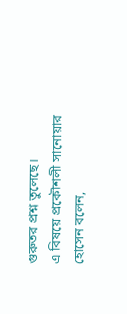গুরুতর প্রশ্ন তুলেছে।
এ বিষয়ে প্রকৌশলী সানোয়ার হোসেন বলেন,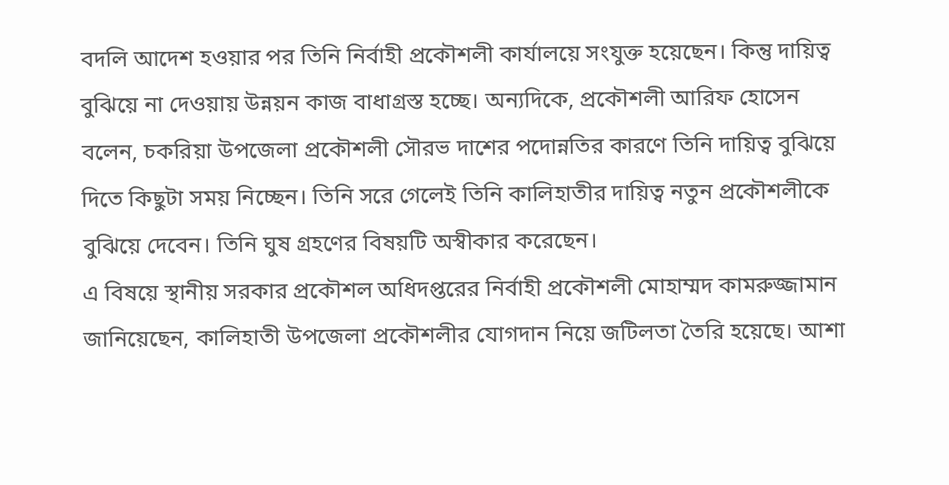বদলি আদেশ হওয়ার পর তিনি নির্বাহী প্রকৌশলী কার্যালয়ে সংযুক্ত হয়েছেন। কিন্তু দায়িত্ব বুঝিয়ে না দেওয়ায় উন্নয়ন কাজ বাধাগ্রস্ত হচ্ছে। অন্যদিকে, প্রকৌশলী আরিফ হোসেন বলেন, চকরিয়া উপজেলা প্রকৌশলী সৌরভ দাশের পদোন্নতির কারণে তিনি দায়িত্ব বুঝিয়ে দিতে কিছুটা সময় নিচ্ছেন। তিনি সরে গেলেই তিনি কালিহাতীর দায়িত্ব নতুন প্রকৌশলীকে বুঝিয়ে দেবেন। তিনি ঘুষ গ্রহণের বিষয়টি অস্বীকার করেছেন।
এ বিষয়ে স্থানীয় সরকার প্রকৌশল অধিদপ্তরের নির্বাহী প্রকৌশলী মোহাম্মদ কামরুজ্জামান জানিয়েছেন, কালিহাতী উপজেলা প্রকৌশলীর যোগদান নিয়ে জটিলতা তৈরি হয়েছে। আশা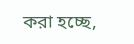করা হচ্ছে,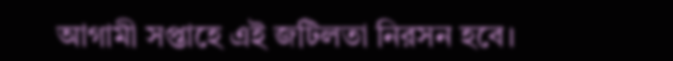আগামী সপ্তাহে এই জটিলতা নিরসন হবে।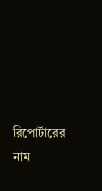রিপোর্টারের নাম